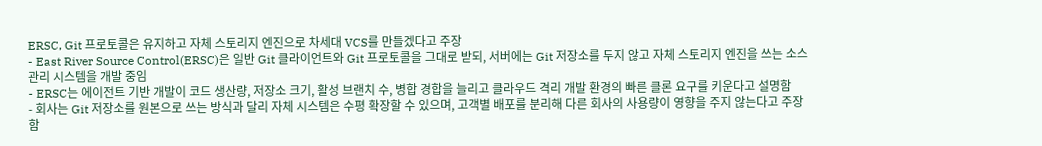ERSC, Git 프로토콜은 유지하고 자체 스토리지 엔진으로 차세대 VCS를 만들겠다고 주장
- East River Source Control(ERSC)은 일반 Git 클라이언트와 Git 프로토콜을 그대로 받되, 서버에는 Git 저장소를 두지 않고 자체 스토리지 엔진을 쓰는 소스 관리 시스템을 개발 중임
- ERSC는 에이전트 기반 개발이 코드 생산량, 저장소 크기, 활성 브랜치 수, 병합 경합을 늘리고 클라우드 격리 개발 환경의 빠른 클론 요구를 키운다고 설명함
- 회사는 Git 저장소를 원본으로 쓰는 방식과 달리 자체 시스템은 수평 확장할 수 있으며, 고객별 배포를 분리해 다른 회사의 사용량이 영향을 주지 않는다고 주장함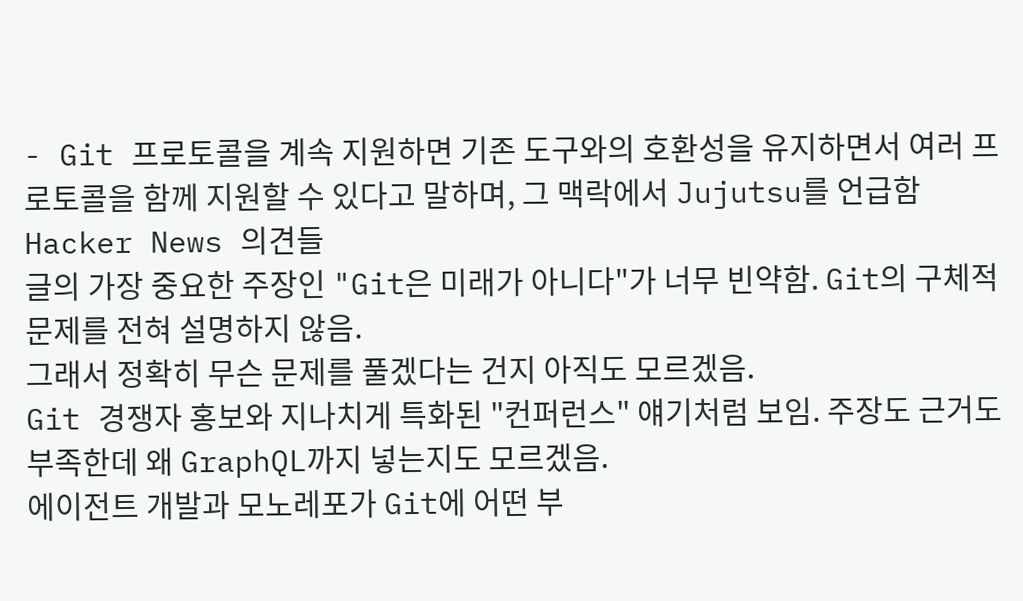- Git 프로토콜을 계속 지원하면 기존 도구와의 호환성을 유지하면서 여러 프로토콜을 함께 지원할 수 있다고 말하며, 그 맥락에서 Jujutsu를 언급함
Hacker News 의견들
글의 가장 중요한 주장인 "Git은 미래가 아니다"가 너무 빈약함. Git의 구체적 문제를 전혀 설명하지 않음.
그래서 정확히 무슨 문제를 풀겠다는 건지 아직도 모르겠음.
Git 경쟁자 홍보와 지나치게 특화된 "컨퍼런스" 얘기처럼 보임. 주장도 근거도 부족한데 왜 GraphQL까지 넣는지도 모르겠음.
에이전트 개발과 모노레포가 Git에 어떤 부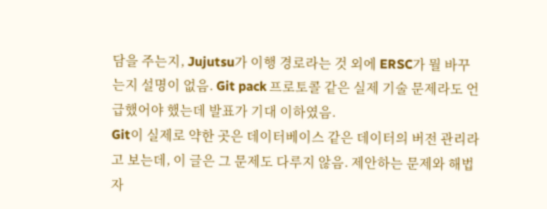담을 주는지, Jujutsu가 이행 경로라는 것 외에 ERSC가 뭘 바꾸는지 설명이 없음. Git pack 프로토콜 같은 실제 기술 문제라도 언급했어야 했는데 발표가 기대 이하였음.
Git이 실제로 약한 곳은 데이터베이스 같은 데이터의 버전 관리라고 보는데, 이 글은 그 문제도 다루지 않음. 제안하는 문제와 해법 자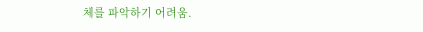체를 파악하기 어려움.